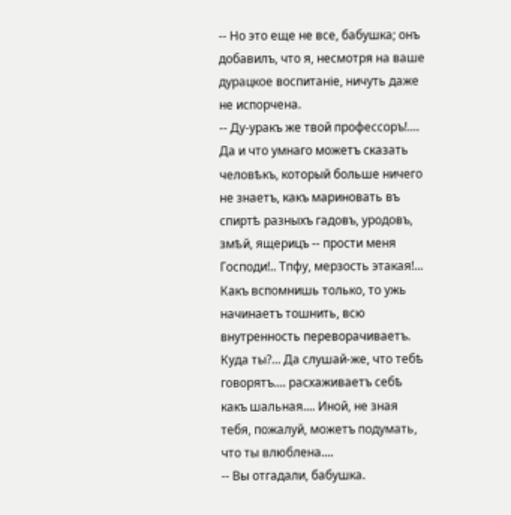-- Но это еще не все, бабушка; онъ добавилъ, что я, несмотря на ваше дурацкое воспитаніе, ничуть даже не испорчена.
-- Ду-уракъ же твой профессоръ!.... Да и что умнаго можетъ сказать человѣкъ, который больше ничего не знаетъ, какъ мариновать въ спиртѣ разныхъ гадовъ, уродовъ, змѣй, ящерицъ -- прости меня Господи!.. Тпфу, мерзость этакая!... Какъ вспомнишь только, то ужь начинаетъ тошнить, всю внутренность переворачиваетъ. Куда ты?... Да слушай-же, что тебѣ говорятъ.... расхаживаетъ себѣ какъ шальная.... Иной, не зная тебя, пожалуй, можетъ подумать, что ты влюблена....
-- Вы отгадали, бабушка.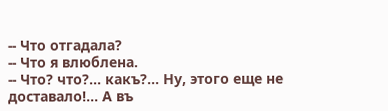-- Что отгадала?
-- Что я влюблена.
-- Что? что?... какъ?... Ну, этого еще не доставало!... А въ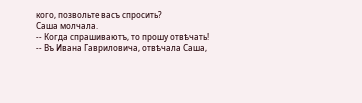кого, позвольте васъ спросить?
Саша молчала.
-- Когда спрашиваютъ, то прошу отвѣчать!
-- Въ Ивана Гавриловича, отвѣчала Саша,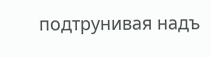подтрунивая надъ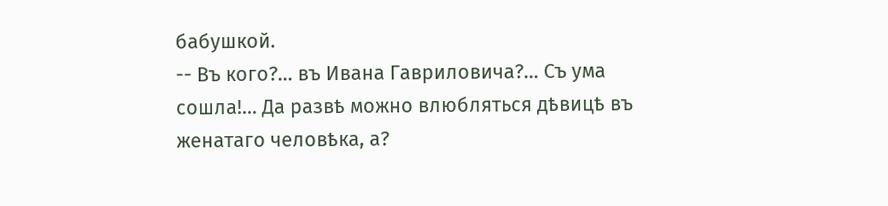бабушкой.
-- Въ кого?... въ Ивана Гавриловича?... Съ ума сошла!... Да развѣ можно влюбляться дѣвицѣ въ женатаго человѣка, а?